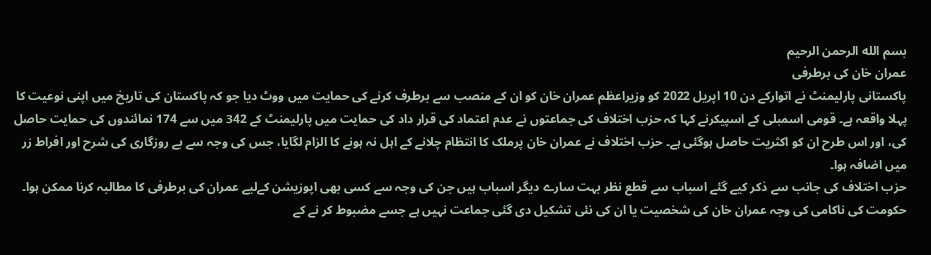بسم الله الرحمن الرحيم
عمران خان کی برطرفی
پاکستانی پارلیمنٹ نے اتوارکے دن 10 اپریل 2022 کو وزیراعظم عمران خان کو ان کے منصب سے برطرف کرنے کی حمایت میں ووٹ دیا جو کہ پاکستان کی تاریخ میں اپنی نوعیت کا پہلا واقعہ ہے۔ قومی اسمبلی کے اسپیکرنے کہا کہ حزب اختلاف کی جماعتوں نے عدم اعتماد کی قرار داد کی حمایت میں پارلیمنٹ کے 342 میں سے 174 نمائندوں کی حمایت حاصل کی، اور اس طرح ان کو اکثریت حاصل ہوگئی ہے۔ حزب اختلاف نے عمران خان پرملک کا انتظام چلانے کے اہل نہ ہونے کا الزام لگایا، جس کی وجہ سے بے روزگاری کی شرح اور افراط زر میں اضافہ ہوا۔
حزب اختلاف کی جانب سے ذکر کیے گئے اسباب سے قطع نظر بہت سارے دیگر اسباب ہیں جن کی وجہ سے کسی بھی اپوزیشن کےلیے عمران کی برطرفی کا مطالبہ کرنا ممکن ہوا۔ حکومت کی ناکامی کی وجہ عمران خان کی شخصیت یا ان کی نئی تشکیل دی گئی جماعت نہیں ہے جسے مضبوط کر نے کے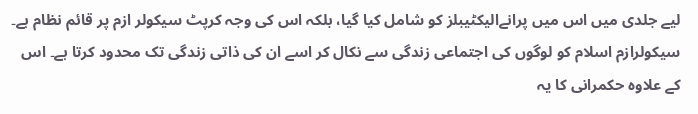لیے جلدی میں اس میں پرانےالیکٹیبلز کو شامل کیا گیا، بلکہ اس کی وجہ کرپٹ سیکولر ازم پر قائم نظام ہے۔ سیکولرازم اسلام کو لوگوں کی اجتماعی زندگی سے نکال کر اسے ان کی ذاتی زندگی تک محدود کرتا ہے۔ اس کے علاوہ حکمرانی کا یہ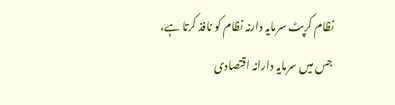نظام کرپٹ سرمایہ دارنہ نظام کو نافذ کرتا ہے، جس میں سرمایہ دارانہ اقتصادی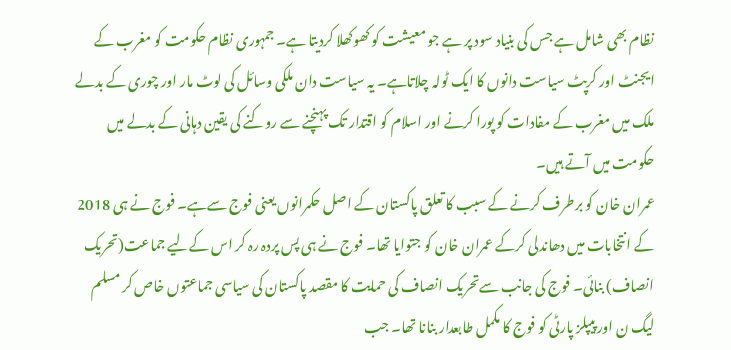نظام بھی شامل ہے جس کی بنیاد سود پر ہے جو معیشت کو کھوکھلا کردیتا ہے۔ جمہوری نظام حکومت کو مغرب کے ایجنٹ اور کرپٹ سیاست دانوں کا ایک ٹولہ چلاتاہے۔ یہ سیاست دان ملکی وسائل کی لوٹ مار اور چوری کے بدلے ملک میں مغرب کے مفادات کو پورا کرنے اور اسلام کو اقتدار تک پہنچنے سے روکنے کی یقین دہانی کے بدلے میں حکومت میں آتے ہیں۔
عمران خان کو برطرف کرنے کے سبب کا تعلق پاکستان کے اصل حکمرانوں یعنی فوج سےہے۔ فوج نے ہی 2018 کے انتخابات میں دھاندلی کرکے عمران خان کو جتوایا تھا۔ فوج نے ہی پس پردہ رہ کر اس کےلیے جماعت(تحریک انصاف) بنائی۔ فوج کی جانب سےتحریک انصاف کی حمایت کا مقصد پاکستان کی سیاسی جماعتوں خاص کر مسلم لیگ ن اور پیپلز پارٹی کو فوج کا مکمل طابعدار بنانا تھا۔ جب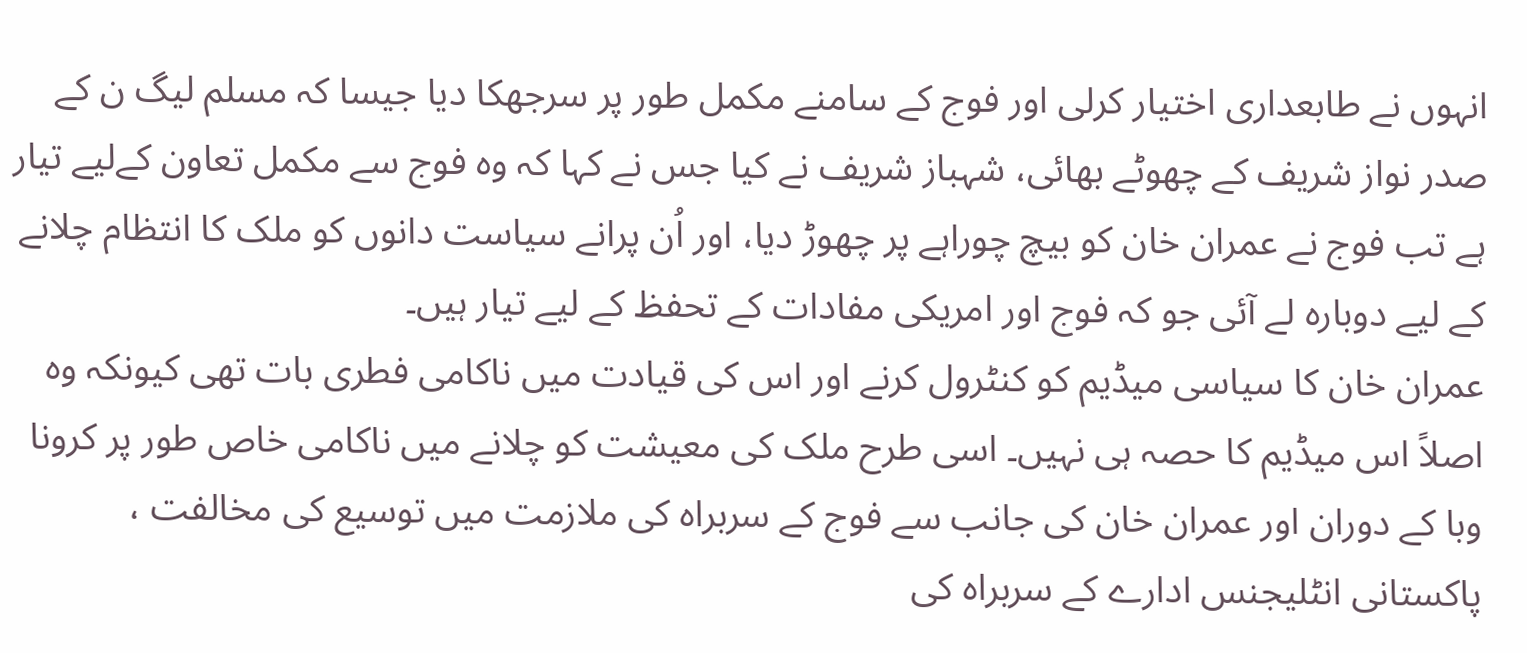انہوں نے طابعداری اختیار کرلی اور فوج کے سامنے مکمل طور پر سرجھکا دیا جیسا کہ مسلم لیگ ن کے صدر نواز شریف کے چھوٹے بھائی، شہباز شریف نے کیا جس نے کہا کہ وہ فوج سے مکمل تعاون کےلیے تیار ہے تب فوج نے عمران خان کو بیچ چوراہے پر چھوڑ دیا، اور اُن پرانے سیاست دانوں کو ملک کا انتظام چلانے کے لیے دوبارہ لے آئی جو کہ فوج اور امریکی مفادات کے تحفظ کے لیے تیار ہیں۔
عمران خان کا سیاسی میڈیم کو کنٹرول کرنے اور اس کی قیادت میں ناکامی فطری بات تھی کیونکہ وہ اصلاً اس میڈیم کا حصہ ہی نہیں۔ اسی طرح ملک کی معیشت کو چلانے میں ناکامی خاص طور پر کرونا وبا کے دوران اور عمران خان کی جانب سے فوج کے سربراہ کی ملازمت میں توسیع کی مخالفت ، پاکستانی انٹلیجنس ادارے کے سربراہ کی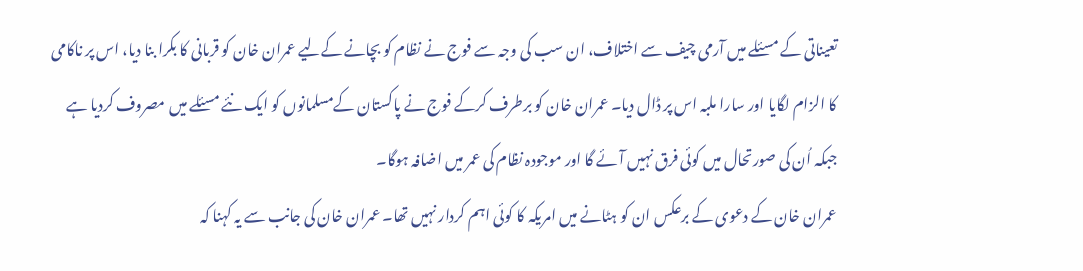تعیناتی کے مسئلے میں آرمی چیف سے اختلاف، ان سب کی وجہ سے فوج نے نظام کو بچانے کےلیے عمران خان کو قربانی کا بکرا بنا دیا، اس پر ناکامی کا الزام لگایا اور سارا ملبہ اس پر ڈال دیا۔ عمران خان کو برطرف کرکے فوج نے پاکستان کےمسلمانوں کو ایک نئے مسئلے میں مصروف کردیا ہے جبکہ اُن کی صورتحال میں کوئی فرق نہیں آئے گا اور موجودہ نظام کی عمر میں اضافہ ہوگا۔
عمران خان کے دعوی کے برعکس ان کو ہٹانے میں امریکہ کا کوئی اہم کردار نہیں تھا۔ عمران خان کی جانب سے یہ کہنا کہ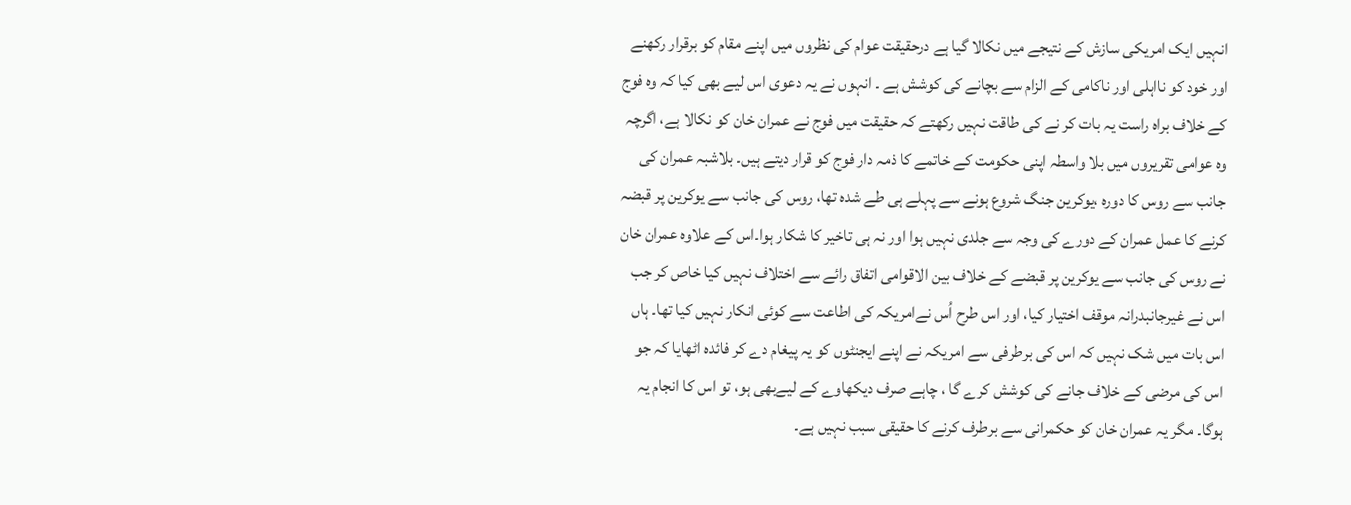انہیں ایک امریکی سازش کے نتیجے میں نکالا گیا ہے درحقیقت عوام کی نظروں میں اپنے مقام کو برقرار رکھنے اور خود کو نااہلی اور ناکامی کے الزام سے بچانے کی کوشش ہے ۔ انہوں نے یہ دعوی اس لیے بھی کیا کہ وہ فوج کے خلاف براہ راست یہ بات کر نے کی طاقت نہیں رکھتے کہ حقیقت میں فوج نے عمران خان کو نکالا ہے، اگرچہ وہ عوامی تقریروں میں بلا واسطہ اپنی حکومت کے خاتمے کا ذمہ دار فوج کو قرار دیتے ہیں۔ بلاشبہ عمران کی جانب سے روس کا دورہ ،یوکرین جنگ شروع ہونے سے پہلے ہی طے شدہ تھا، روس کی جانب سے یوکرین پر قبضہ کرنے کا عمل عمران کے دورے کی وجہ سے جلدی نہیں ہوا اور نہ ہی تاخیر کا شکار ہوا۔اس کے علاوہ عمران خان نے روس کی جانب سے یوکرین پر قبضے کے خلاف بین الاقوامی اتفاق رائے سے اختلاف نہیں کیا خاص کر جب اس نے غیرجانبدرانہ موقف اختیار کیا، اور اس طرح اُس نےامریکہ کی اطاعت سے کوئی انکار نہیں کیا تھا۔ ہاں اس بات میں شک نہیں کہ اس کی برطرفی سے امریکہ نے اپنے ایجنٹوں کو یہ پیغام دے کر فائدہ اٹھایا کہ جو اس کی مرضی کے خلاف جانے کی کوشش کرے گا ، چاہے صرف دیکھاوے کے لیےبھی ہو، تو اس کا انجام یہ ہوگا۔ مگر یہ عمران خان کو حکمرانی سے برطرف کرنے کا حقیقی سبب نہیں ہے۔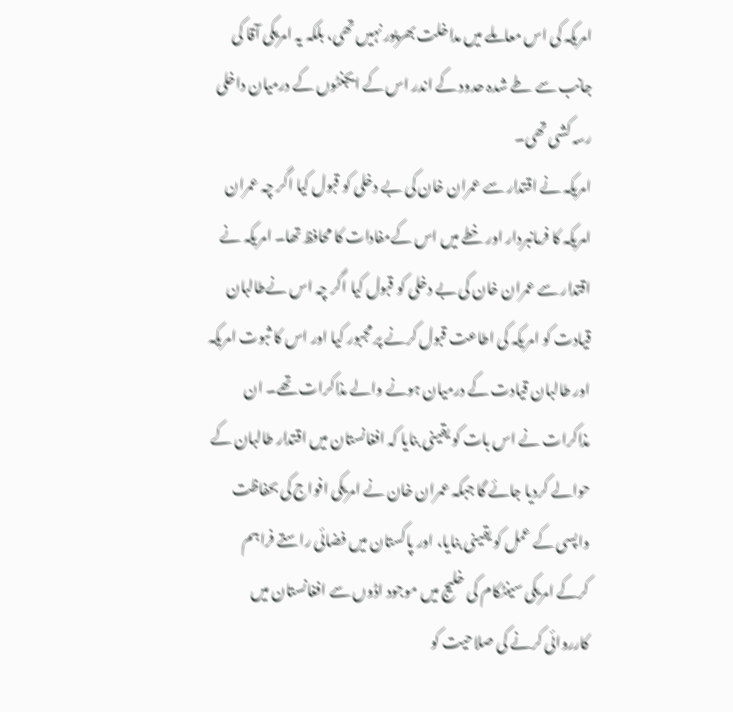امریکہ کی اس معاملے میں مداخلت بھرپور نہیں تھی، بلکہ یہ امریکی آقا کی جانب سے طے شدہ حدود کے اندر اس کے ایجنٹوں کے درمیان داخلی رسہ کشی تھی۔
امریکہ نے اقتدار سے عمران خان کی بے دخلی کو قبول کیا اگر چہ عمران امریکہ کا فرمانبردار اور خطے میں اس کےمفادات کا محافظ تھا۔ امریکہ نے اقتدار سے عمران خان کی بے دخلی کو قبول کیا اگر چہ اس نےطالبان قیادت کو امریکہ کی اطاعت قبول کرنے پر مجبور کیا اور اس کا ثبوت امریکہ اور طالبان قیادت کے درمیان ہونے والے مذاکرات تھے۔ ان مذاکرات نے اس بات کو یقینی بنایا کہ افغانستان میں اقتدار طالبان کے حوالے کردیا جائے گا جبکہ عمران خان نے امریکی افواج کی بحفاظت واپسی کے عمل کو یقینی بنایا، اور پاکستان میں فضائی راستے فراہم کرکے امریکی سینٹکام کی خلیج میں موجود اڈوں سے افغانستان میں کارروائی کرنے کی صلاحیت کو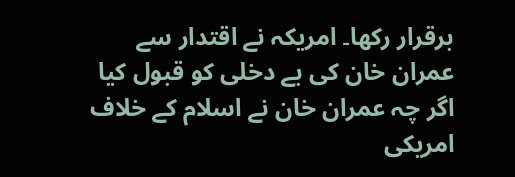برقرار رکھا۔ امریکہ نے اقتدار سے عمران خان کی بے دخلی کو قبول کیا اگر چہ عمران خان نے اسلام کے خلاف امریکی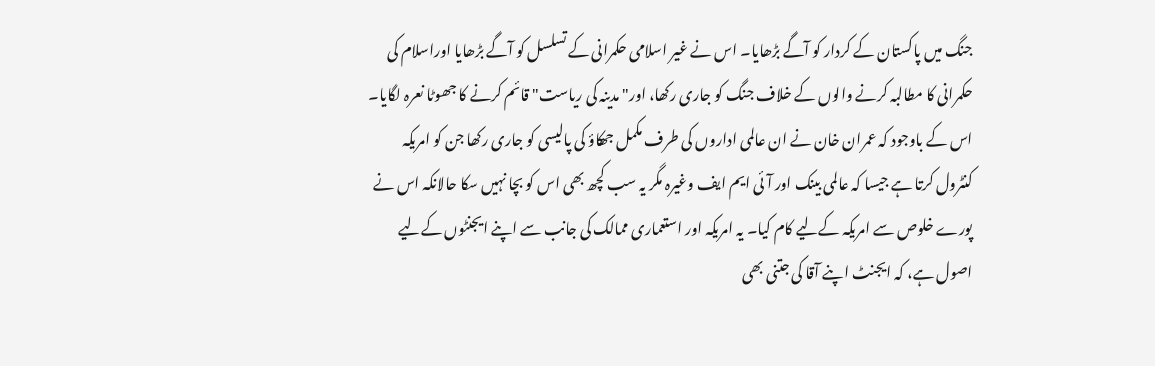جنگ میں پاکستان کے کردار کو آگے بڑھایا۔ اس نے غیر اسلامی حکمرانی کے تسلسل کو آگے بڑھایا اوراسلام کی حکمرانی کا مطالبہ کرنے والوں کے خلاف جنگ کو جاری رکھا، اور"مدینہ کی ریاست" قائم کرنے کا جھوٹا نعرہ لگایا۔ اس کے باوجود کہ عمران خان نے ان عالمی اداروں کی طرف مکمل جھکاؤ کی پالیسی کو جاری رکھا جن کو امریکہ کنٹرول کرتا ہے جیسا کہ عالمی بینک اور آئی ایم ایف وغیرہ مگر یہ سب کچھ بھی اس کو بچا نہیں سکا حالانکہ اس نے پورے خلوص سے امریکہ کےلیے کام کیا۔ یہ امریکہ اور استعماری ممالک کی جانب سے اپنے ایجنٹوں کےلیے اصول ہے، کہ ایجنٹ اپنے آقا کی جتنی بھی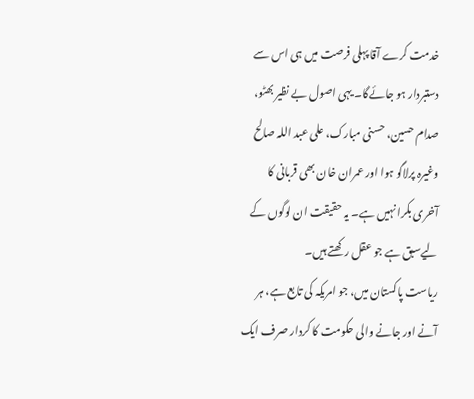خدمت کرے آقا پہلی فرصت میں ہی اس سے دستبردار ہو جائےگا۔ یہی اصول بے نظیر بھٹو، صدام حسین، حسنی مبارک، علی عبد اللہ صالح وغیرہ پرلاگو ہوا اور عمران خان بھی قربانی کا آخری بکرا نہیں ہے۔ یہ حقیقت ان لوگوں کے لیےسبق ہے جو عقل رکھتے ہیں۔
ریاست پاکستان میں، جو امریکہ کی تابع ہے، ہر آنے اور جانے والی حکومت کا کردار صرف ایک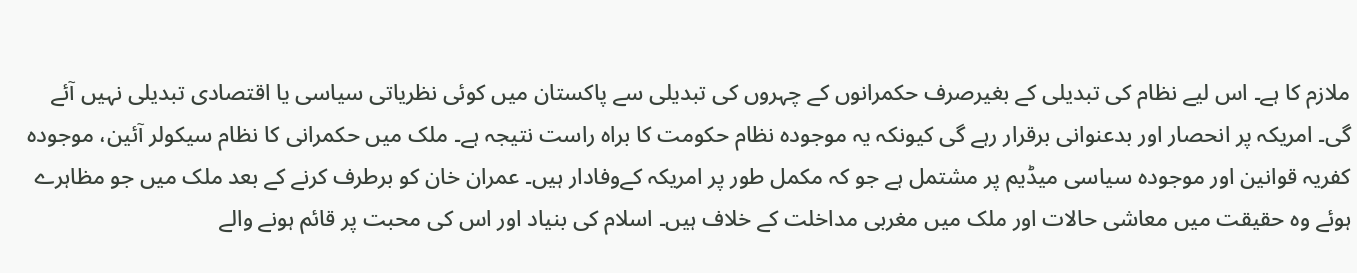ملازم کا ہے۔ اس لیے نظام کی تبدیلی کے بغیرصرف حکمرانوں کے چہروں کی تبدیلی سے پاکستان میں کوئی نظریاتی سیاسی یا اقتصادی تبدیلی نہیں آئے گی۔ امریکہ پر انحصار اور بدعنوانی برقرار رہے گی کیونکہ یہ موجودہ نظام حکومت کا براہ راست نتیجہ ہے۔ ملک میں حکمرانی کا نظام سیکولر آئین، موجودہ کفریہ قوانین اور موجودہ سیاسی میڈیم پر مشتمل ہے جو کہ مکمل طور پر امریکہ کےوفادار ہیں۔ عمران خان کو برطرف کرنے کے بعد ملک میں جو مظاہرے ہوئے وہ حقیقت میں معاشی حالات اور ملک میں مغربی مداخلت کے خلاف ہیں۔ اسلام کی بنیاد اور اس کی محبت پر قائم ہونے والے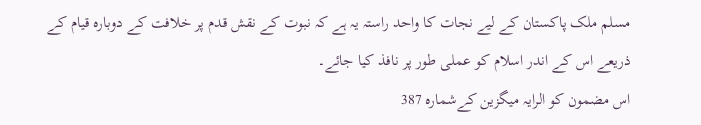مسلم ملک پاکستان کے لیے نجات کا واحد راستہ یہ ہے کہ نبوت کے نقش قدم پر خلافت کے دوبارہ قیام کے ذریعے اس کے اندر اسلام کو عملی طور پر نافذ کیا جائے۔
اس مضمون کو الرایہ میگزین کےشمارہ 387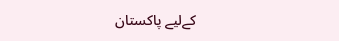کےلیے پاکستان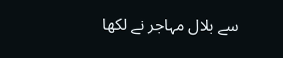سے بلال مہاجر نے لکھا